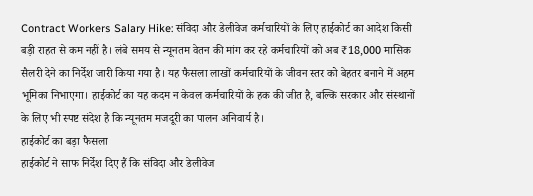Contract Workers Salary Hike: संविदा और डेलीवेज कर्मचारियों के लिए हाईकोर्ट का आदेश किसी बड़ी राहत से कम नहीं है। लंबे समय से न्यूनतम वेतन की मांग कर रहे कर्मचारियों को अब ₹18,000 मासिक सैलरी देने का निर्देश जारी किया गया है। यह फैसला लाखों कर्मचारियों के जीवन स्तर को बेहतर बनाने में अहम भूमिका निभाएगा। हाईकोर्ट का यह कदम न केवल कर्मचारियों के हक की जीत है, बल्कि सरकार और संस्थानों के लिए भी स्पष्ट संदेश है कि न्यूनतम मजदूरी का पालन अनिवार्य है।
हाईकोर्ट का बड़ा फैसला
हाईकोर्ट ने साफ निर्देश दिए हैं कि संविदा और डेलीवेज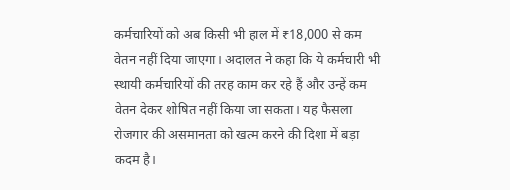कर्मचारियों को अब किसी भी हाल में ₹18,000 से कम वेतन नहीं दिया जाएगा। अदालत ने कहा कि ये कर्मचारी भी स्थायी कर्मचारियों की तरह काम कर रहे हैं और उन्हें कम वेतन देकर शोषित नहीं किया जा सकता। यह फैसला रोजगार की असमानता को खत्म करने की दिशा में बड़ा कदम है।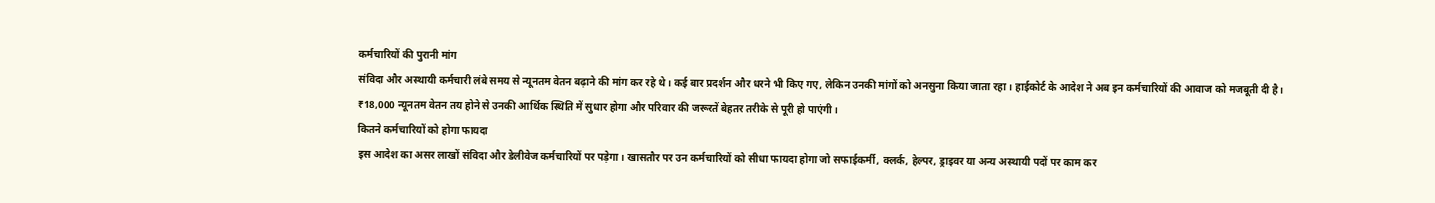कर्मचारियों की पुरानी मांग
संविदा और अस्थायी कर्मचारी लंबे समय से न्यूनतम वेतन बढ़ाने की मांग कर रहे थे। कई बार प्रदर्शन और धरने भी किए गए, लेकिन उनकी मांगों को अनसुना किया जाता रहा। हाईकोर्ट के आदेश ने अब इन कर्मचारियों की आवाज को मजबूती दी है। ₹18,000 न्यूनतम वेतन तय होने से उनकी आर्थिक स्थिति में सुधार होगा और परिवार की जरूरतें बेहतर तरीके से पूरी हो पाएंगी।
कितने कर्मचारियों को होगा फायदा
इस आदेश का असर लाखों संविदा और डेलीवेज कर्मचारियों पर पड़ेगा। खासतौर पर उन कर्मचारियों को सीधा फायदा होगा जो सफाईकर्मी, क्लर्क, हेल्पर, ड्राइवर या अन्य अस्थायी पदों पर काम कर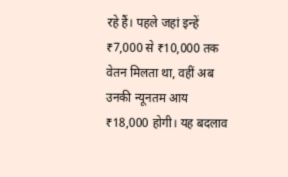रहे हैं। पहले जहां इन्हें ₹7,000 से ₹10,000 तक वेतन मिलता था, वहीं अब उनकी न्यूनतम आय ₹18,000 होगी। यह बदलाव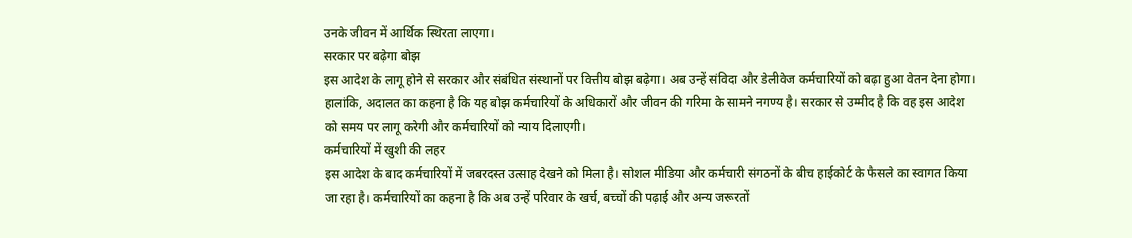उनके जीवन में आर्थिक स्थिरता लाएगा।
सरकार पर बढ़ेगा बोझ
इस आदेश के लागू होने से सरकार और संबंधित संस्थानों पर वित्तीय बोझ बढ़ेगा। अब उन्हें संविदा और डेलीवेज कर्मचारियों को बढ़ा हुआ वेतन देना होगा। हालांकि, अदालत का कहना है कि यह बोझ कर्मचारियों के अधिकारों और जीवन की गरिमा के सामने नगण्य है। सरकार से उम्मीद है कि वह इस आदेश को समय पर लागू करेगी और कर्मचारियों को न्याय दिलाएगी।
कर्मचारियों में खुशी की लहर
इस आदेश के बाद कर्मचारियों में जबरदस्त उत्साह देखने को मिला है। सोशल मीडिया और कर्मचारी संगठनों के बीच हाईकोर्ट के फैसले का स्वागत किया जा रहा है। कर्मचारियों का कहना है कि अब उन्हें परिवार के खर्च, बच्चों की पढ़ाई और अन्य जरूरतों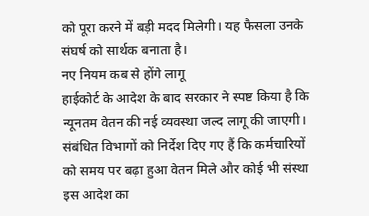को पूरा करने में बड़ी मदद मिलेगी। यह फैसला उनके संघर्ष को सार्थक बनाता है।
नए नियम कब से होंगे लागू
हाईकोर्ट के आदेश के बाद सरकार ने स्पष्ट किया है कि न्यूनतम वेतन की नई व्यवस्था जल्द लागू की जाएगी। संबंधित विभागों को निर्देश दिए गए हैं कि कर्मचारियों को समय पर बढ़ा हुआ वेतन मिले और कोई भी संस्था इस आदेश का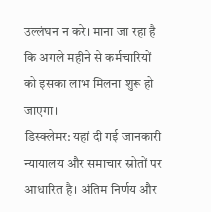उल्लंघन न करे। माना जा रहा है कि अगले महीने से कर्मचारियों को इसका लाभ मिलना शुरू हो जाएगा।
डिस्क्लेमर: यहां दी गई जानकारी न्यायालय और समाचार स्रोतों पर आधारित है। अंतिम निर्णय और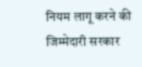नियम लागू करने की जिम्मेदारी सरकार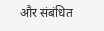और संबंधित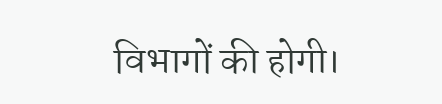विभागों की होगी।